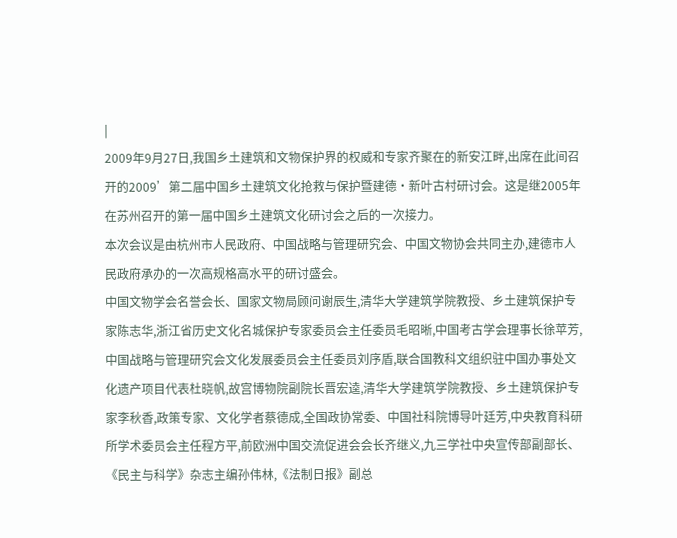|
2009年9月27日,我国乡土建筑和文物保护界的权威和专家齐聚在的新安江畔,出席在此间召开的2009’第二届中国乡土建筑文化抢救与保护暨建德·新叶古村研讨会。这是继2005年在苏州召开的第一届中国乡土建筑文化研讨会之后的一次接力。
本次会议是由杭州市人民政府、中国战略与管理研究会、中国文物协会共同主办,建德市人民政府承办的一次高规格高水平的研讨盛会。
中国文物学会名誉会长、国家文物局顾问谢辰生,清华大学建筑学院教授、乡土建筑保护专家陈志华,浙江省历史文化名城保护专家委员会主任委员毛昭晰,中国考古学会理事长徐苹芳,中国战略与管理研究会文化发展委员会主任委员刘序盾,联合国教科文组织驻中国办事处文化遗产项目代表杜晓帆,故宫博物院副院长晋宏逵,清华大学建筑学院教授、乡土建筑保护专家李秋香,政策专家、文化学者蔡德成,全国政协常委、中国社科院博导叶廷芳,中央教育科研所学术委员会主任程方平,前欧洲中国交流促进会会长齐继义,九三学社中央宣传部副部长、《民主与科学》杂志主编孙伟林,《法制日报》副总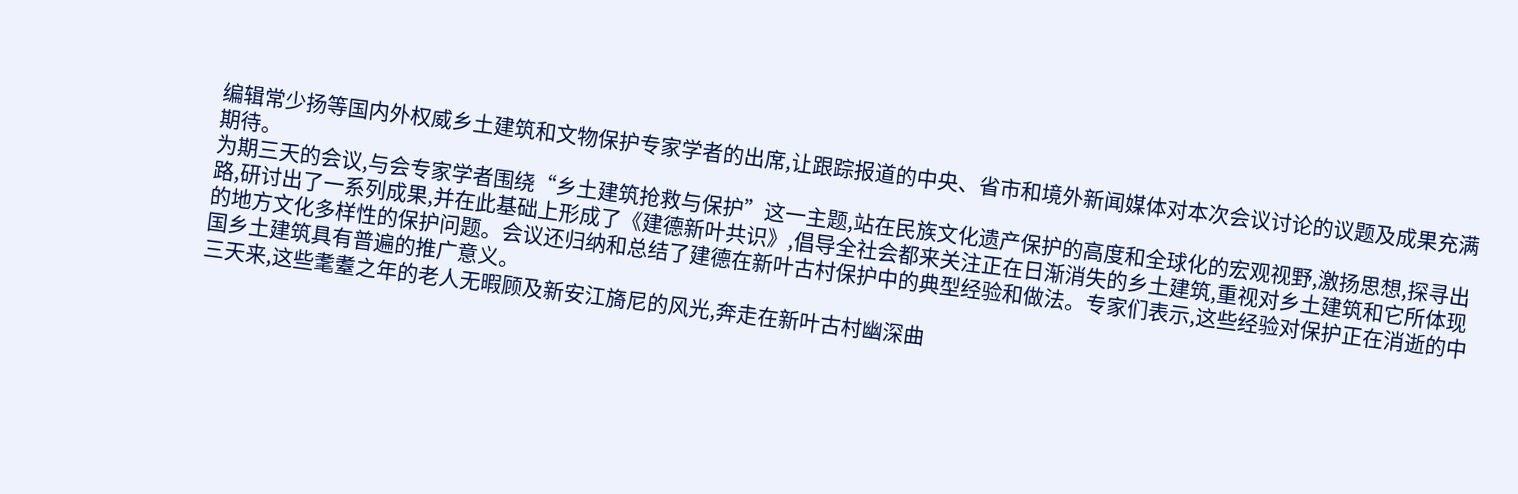编辑常少扬等国内外权威乡土建筑和文物保护专家学者的出席,让跟踪报道的中央、省市和境外新闻媒体对本次会议讨论的议题及成果充满期待。
为期三天的会议,与会专家学者围绕“乡土建筑抢救与保护”这一主题,站在民族文化遗产保护的高度和全球化的宏观视野,激扬思想,探寻出路,研讨出了一系列成果,并在此基础上形成了《建德新叶共识》,倡导全社会都来关注正在日渐消失的乡土建筑,重视对乡土建筑和它所体现的地方文化多样性的保护问题。会议还归纳和总结了建德在新叶古村保护中的典型经验和做法。专家们表示,这些经验对保护正在消逝的中国乡土建筑具有普遍的推广意义。
三天来,这些耄耋之年的老人无暇顾及新安江旖尼的风光,奔走在新叶古村幽深曲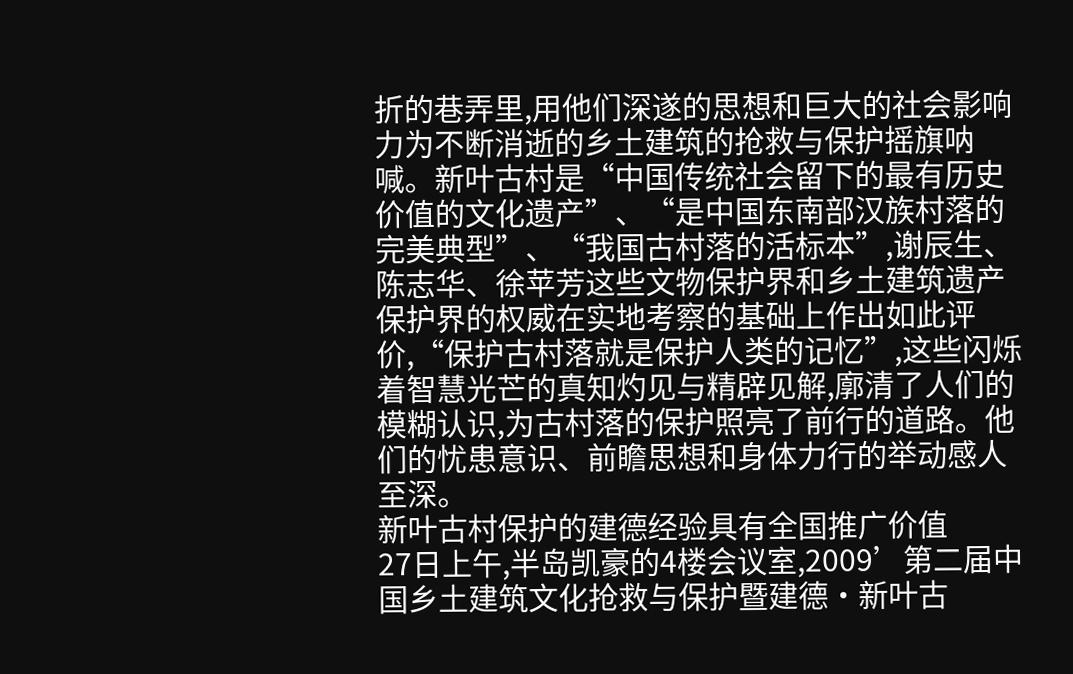折的巷弄里,用他们深遂的思想和巨大的社会影响力为不断消逝的乡土建筑的抢救与保护摇旗呐喊。新叶古村是“中国传统社会留下的最有历史价值的文化遗产”、“是中国东南部汉族村落的完美典型”、“我国古村落的活标本”,谢辰生、陈志华、徐苹芳这些文物保护界和乡土建筑遗产保护界的权威在实地考察的基础上作出如此评价,“保护古村落就是保护人类的记忆”,这些闪烁着智慧光芒的真知灼见与精辟见解,廓清了人们的模糊认识,为古村落的保护照亮了前行的道路。他们的忧患意识、前瞻思想和身体力行的举动感人至深。
新叶古村保护的建德经验具有全国推广价值
27日上午,半岛凯豪的4楼会议室,2009’第二届中国乡土建筑文化抢救与保护暨建德·新叶古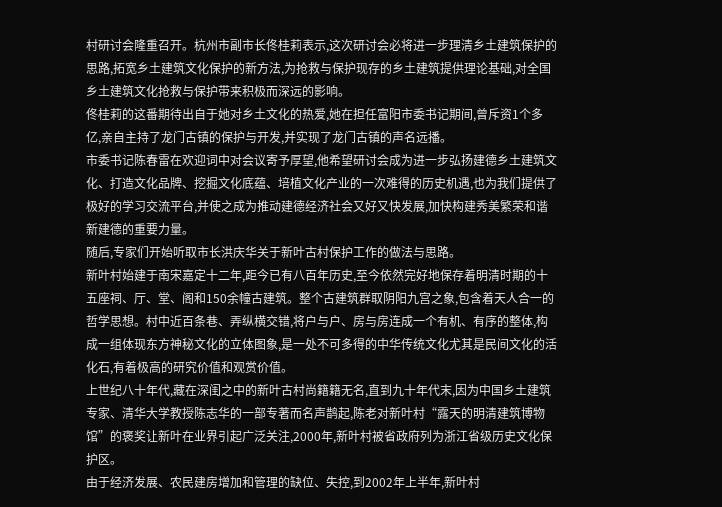村研讨会隆重召开。杭州市副市长佟桂莉表示,这次研讨会必将进一步理清乡土建筑保护的思路,拓宽乡土建筑文化保护的新方法,为抢救与保护现存的乡土建筑提供理论基础,对全国乡土建筑文化抢救与保护带来积极而深远的影响。
佟桂莉的这番期待出自于她对乡土文化的热爱,她在担任富阳市委书记期间,曾斥资1个多亿,亲自主持了龙门古镇的保护与开发,并实现了龙门古镇的声名远播。
市委书记陈春雷在欢迎词中对会议寄予厚望,他希望研讨会成为进一步弘扬建德乡土建筑文化、打造文化品牌、挖掘文化底蕴、培植文化产业的一次难得的历史机遇,也为我们提供了极好的学习交流平台,并使之成为推动建德经济社会又好又快发展,加快构建秀美繁荣和谐新建德的重要力量。
随后,专家们开始听取市长洪庆华关于新叶古村保护工作的做法与思路。
新叶村始建于南宋嘉定十二年,距今已有八百年历史,至今依然完好地保存着明清时期的十五座祠、厅、堂、阁和150余幢古建筑。整个古建筑群取阴阳九宫之象,包含着天人合一的哲学思想。村中近百条巷、弄纵横交错,将户与户、房与房连成一个有机、有序的整体,构成一组体现东方神秘文化的立体图象,是一处不可多得的中华传统文化尤其是民间文化的活化石,有着极高的研究价值和观赏价值。
上世纪八十年代,藏在深闺之中的新叶古村尚籍籍无名,直到九十年代末,因为中国乡土建筑专家、清华大学教授陈志华的一部专著而名声鹊起,陈老对新叶村“露天的明清建筑博物馆”的褒奖让新叶在业界引起广泛关注,2000年,新叶村被省政府列为浙江省级历史文化保护区。
由于经济发展、农民建房增加和管理的缺位、失控,到2002年上半年,新叶村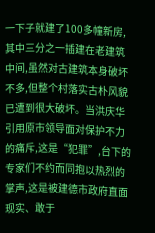一下子就建了100多幢新房,其中三分之一插建在老建筑中间,虽然对古建筑本身破坏不多,但整个村落实古朴风貌已遭到很大破坏。当洪庆华引用原市领导面对保护不力的痛斥,这是“犯罪”,台下的专家们不约而同抱以热烈的掌声,这是被建德市政府直面现实、敢于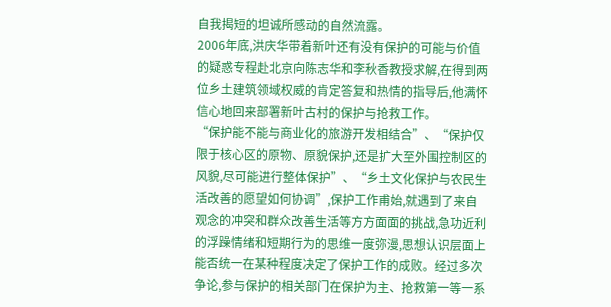自我揭短的坦诚所感动的自然流露。
2006年底,洪庆华带着新叶还有没有保护的可能与价值的疑惑专程赴北京向陈志华和李秋香教授求解,在得到两位乡土建筑领域权威的肯定答复和热情的指导后,他满怀信心地回来部署新叶古村的保护与抢救工作。
“保护能不能与商业化的旅游开发相结合”、“保护仅限于核心区的原物、原貌保护,还是扩大至外围控制区的风貌,尽可能进行整体保护”、“乡土文化保护与农民生活改善的愿望如何协调”,保护工作甫始,就遇到了来自观念的冲突和群众改善生活等方方面面的挑战,急功近利的浮躁情绪和短期行为的思维一度弥漫,思想认识层面上能否统一在某种程度决定了保护工作的成败。经过多次争论,参与保护的相关部门在保护为主、抢救第一等一系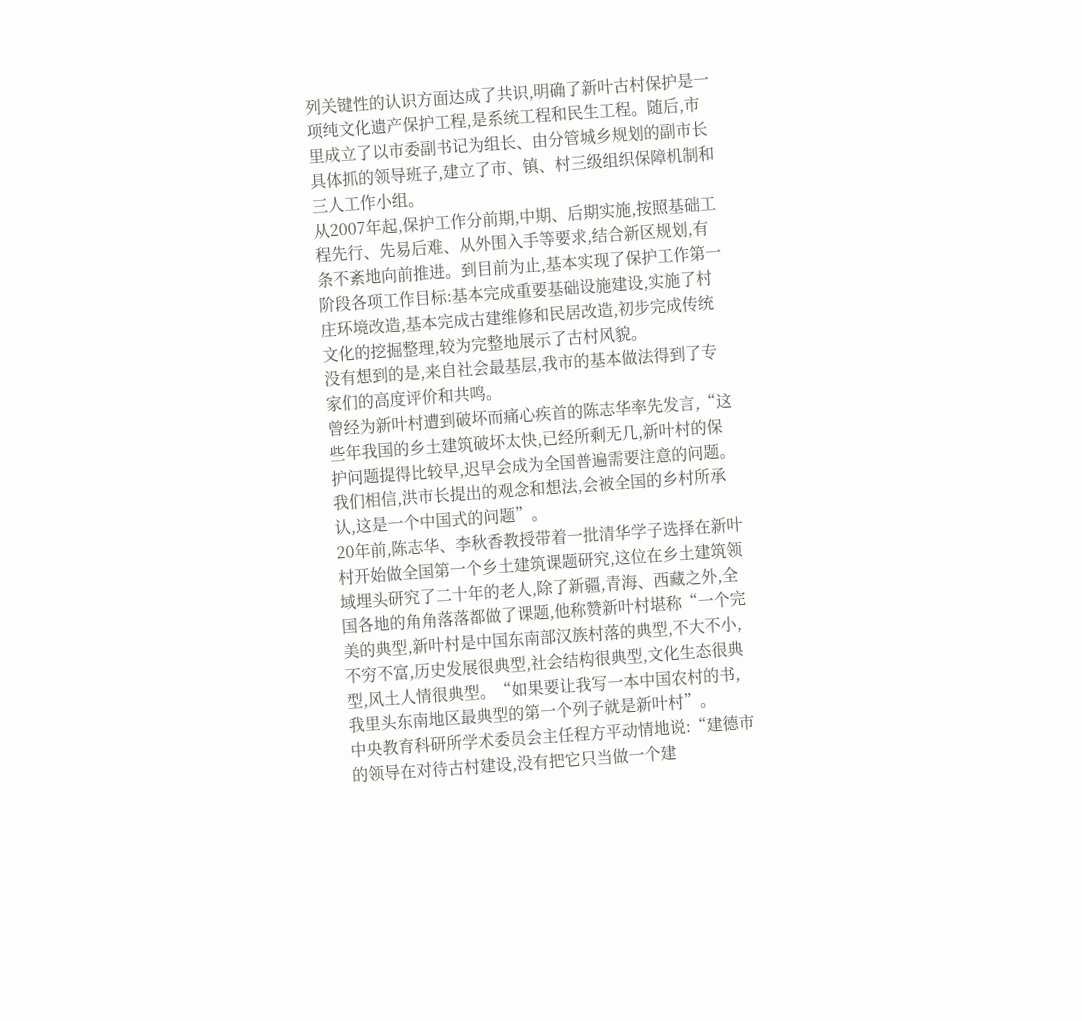列关键性的认识方面达成了共识,明确了新叶古村保护是一项纯文化遗产保护工程,是系统工程和民生工程。随后,市里成立了以市委副书记为组长、由分管城乡规划的副市长具体抓的领导班子,建立了市、镇、村三级组织保障机制和三人工作小组。
从2007年起,保护工作分前期,中期、后期实施,按照基础工程先行、先易后难、从外围入手等要求,结合新区规划,有条不紊地向前推进。到目前为止,基本实现了保护工作第一阶段各项工作目标:基本完成重要基础设施建设,实施了村庄环境改造,基本完成古建维修和民居改造,初步完成传统文化的挖掘整理,较为完整地展示了古村风貌。
没有想到的是,来自社会最基层,我市的基本做法得到了专家们的高度评价和共鸣。
曾经为新叶村遭到破坏而痛心疾首的陈志华率先发言,“这些年我国的乡土建筑破坏太快,已经所剩无几,新叶村的保护问题提得比较早,迟早会成为全国普遍需要注意的问题。我们相信,洪市长提出的观念和想法,会被全国的乡村所承认,这是一个中国式的问题”。
20年前,陈志华、李秋香教授带着一批清华学子选择在新叶村开始做全国第一个乡土建筑课题研究,这位在乡土建筑领域埋头研究了二十年的老人,除了新疆,青海、西藏之外,全国各地的角角落落都做了课题,他称赞新叶村堪称“一个完美的典型,新叶村是中国东南部汉族村落的典型,不大不小,不穷不富,历史发展很典型,社会结构很典型,文化生态很典型,风土人情很典型。“如果要让我写一本中国农村的书,我里头东南地区最典型的第一个列子就是新叶村”。
中央教育科研所学术委员会主任程方平动情地说:“建德市的领导在对待古村建设,没有把它只当做一个建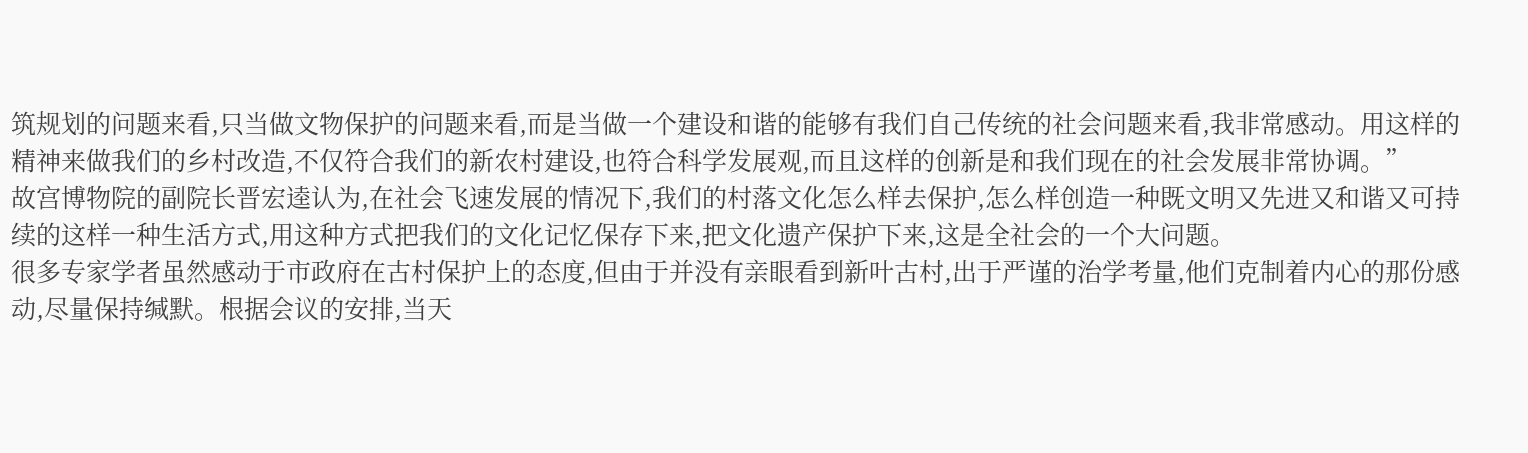筑规划的问题来看,只当做文物保护的问题来看,而是当做一个建设和谐的能够有我们自己传统的社会问题来看,我非常感动。用这样的精神来做我们的乡村改造,不仅符合我们的新农村建设,也符合科学发展观,而且这样的创新是和我们现在的社会发展非常协调。”
故宫博物院的副院长晋宏逵认为,在社会飞速发展的情况下,我们的村落文化怎么样去保护,怎么样创造一种既文明又先进又和谐又可持续的这样一种生活方式,用这种方式把我们的文化记忆保存下来,把文化遗产保护下来,这是全社会的一个大问题。
很多专家学者虽然感动于市政府在古村保护上的态度,但由于并没有亲眼看到新叶古村,出于严谨的治学考量,他们克制着内心的那份感动,尽量保持缄默。根据会议的安排,当天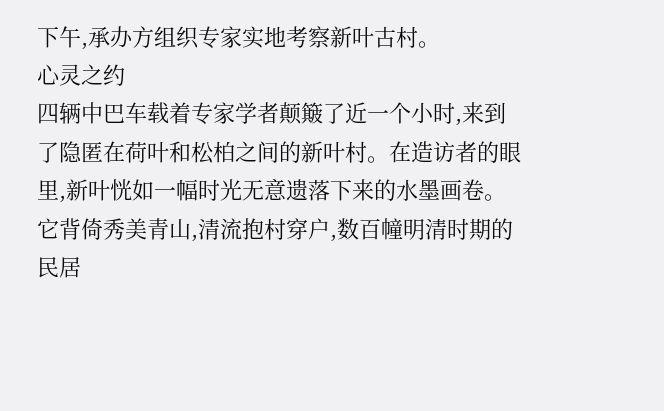下午,承办方组织专家实地考察新叶古村。
心灵之约
四辆中巴车载着专家学者颠簸了近一个小时,来到了隐匿在荷叶和松柏之间的新叶村。在造访者的眼里,新叶恍如一幅时光无意遗落下来的水墨画卷。
它背倚秀美青山,清流抱村穿户,数百幢明清时期的民居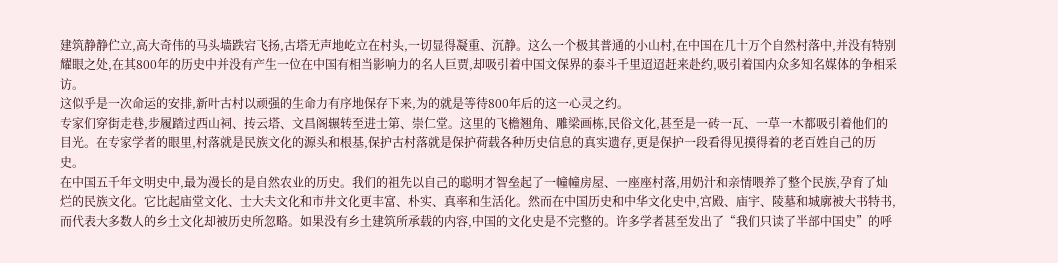建筑静静伫立,高大奇伟的马头墙跌宕飞扬,古塔无声地屹立在村头,一切显得凝重、沉静。这么一个极其普通的小山村,在中国在几十万个自然村落中,并没有特别耀眼之处,在其800年的历史中并没有产生一位在中国有相当影响力的名人巨贾,却吸引着中国文保界的泰斗千里迢迢赶来赴约,吸引着国内众多知名媒体的争相采访。
这似乎是一次命运的安排,新叶古村以顽强的生命力有序地保存下来,为的就是等待800年后的这一心灵之约。
专家们穿街走巷,步履踏过西山祠、抟云塔、文昌阁辗转至进士第、崇仁堂。这里的飞檐翘角、雕梁画栋,民俗文化,甚至是一砖一瓦、一草一木都吸引着他们的目光。在专家学者的眼里,村落就是民族文化的源头和根基,保护古村落就是保护荷载各种历史信息的真实遗存,更是保护一段看得见摸得着的老百姓自己的历史。
在中国五千年文明史中,最为漫长的是自然农业的历史。我们的祖先以自己的聪明才智垒起了一幢幢房屋、一座座村落,用奶汁和亲情喂养了整个民族,孕育了灿烂的民族文化。它比起庙堂文化、士大夫文化和市井文化更丰富、朴实、真率和生活化。然而在中国历史和中华文化史中,宫殿、庙宇、陵墓和城廓被大书特书,而代表大多数人的乡土文化却被历史所忽略。如果没有乡土建筑所承载的内容,中国的文化史是不完整的。许多学者甚至发出了“我们只读了半部中国史”的呼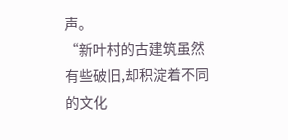声。
“新叶村的古建筑虽然有些破旧,却积淀着不同的文化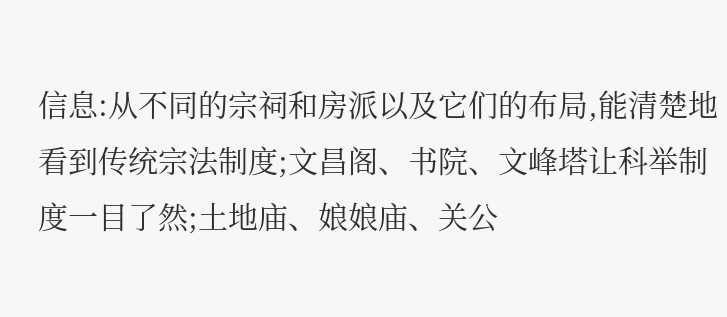信息:从不同的宗祠和房派以及它们的布局,能清楚地看到传统宗法制度;文昌阁、书院、文峰塔让科举制度一目了然;土地庙、娘娘庙、关公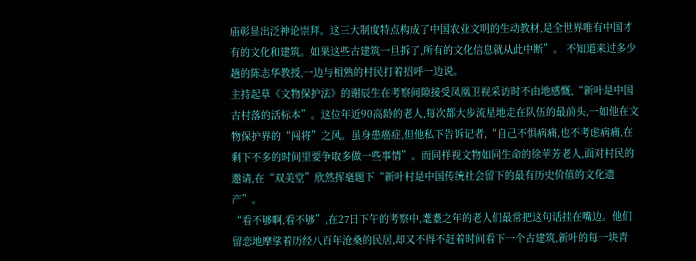庙彰显出泛神论崇拜。这三大制度特点构成了中国农业文明的生动教材,是全世界唯有中国才有的文化和建筑。如果这些古建筑一旦拆了,所有的文化信息就从此中断”。 不知道来过多少趟的陈志华教授,一边与相熟的村民打着招呼一边说。
主持起草《文物保护法》的谢辰生在考察间隙接受凤凰卫视采访时不由地感慨,“新叶是中国古村落的活标本”。这位年近90高龄的老人,每次都大步流星地走在队伍的最前头,一如他在文物保护界的“闯将”之风。虽身患癌症,但他私下告诉记者,“自己不惧病痛,也不考虑病痛,在剩下不多的时间里要争取多做一些事情”。而同样视文物如同生命的徐苹芳老人,面对村民的邀请,在“双美堂”欣然挥毫题下“新叶村是中国传统社会留下的最有历史价值的文化遗产”。
“看不够啊,看不够”,在27日下午的考察中,耄耋之年的老人们最常把这句话挂在嘴边。他们留恋地摩挲着历经八百年沧桑的民居,却又不得不赶着时间看下一个古建筑,新叶的每一块青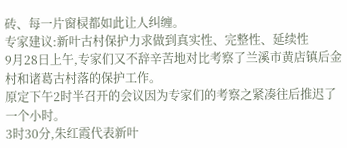砖、每一片窗棂都如此让人纠缠。
专家建议:新叶古村保护力求做到真实性、完整性、延续性
9月28日上午,专家们又不辞辛苦地对比考察了兰溪市黄店镇后金村和诸葛古村落的保护工作。
原定下午2时半召开的会议因为专家们的考察之紧凑往后推迟了一个小时。
3时30分,朱红霞代表新叶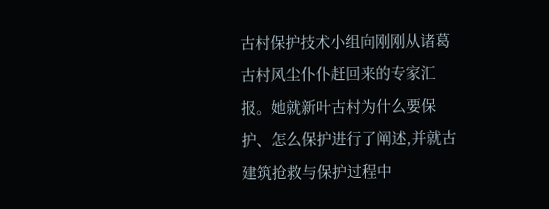古村保护技术小组向刚刚从诸葛古村风尘仆仆赶回来的专家汇报。她就新叶古村为什么要保护、怎么保护进行了阐述,并就古建筑抢救与保护过程中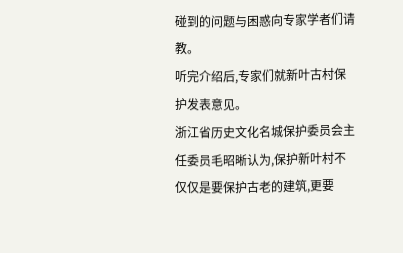碰到的问题与困惑向专家学者们请教。
听完介绍后,专家们就新叶古村保护发表意见。
浙江省历史文化名城保护委员会主任委员毛昭晰认为,保护新叶村不仅仅是要保护古老的建筑,更要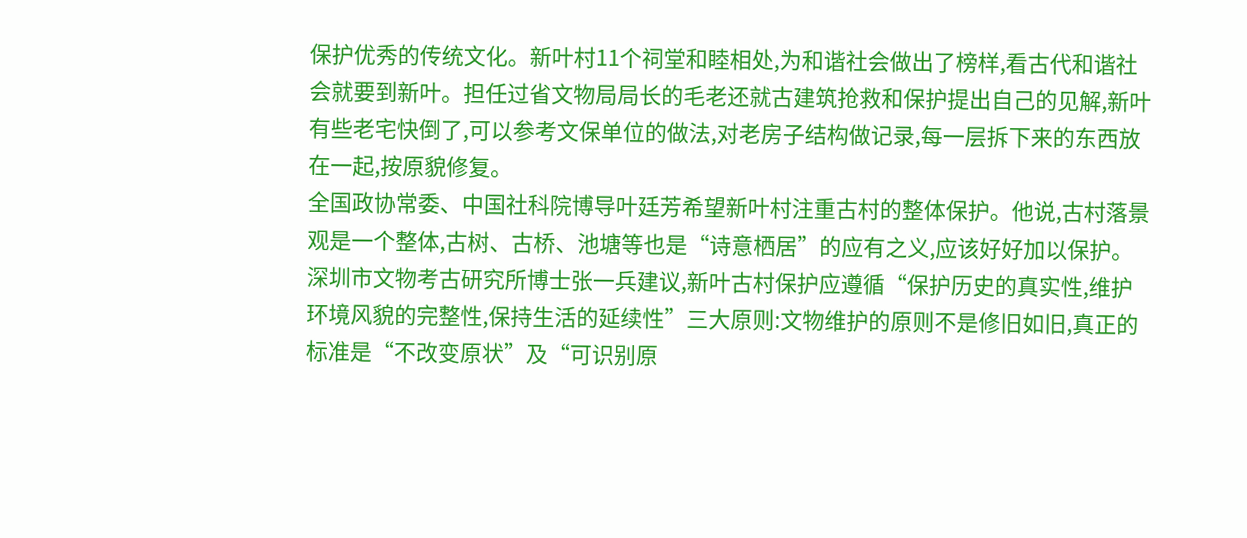保护优秀的传统文化。新叶村11个祠堂和睦相处,为和谐社会做出了榜样,看古代和谐社会就要到新叶。担任过省文物局局长的毛老还就古建筑抢救和保护提出自己的见解,新叶有些老宅快倒了,可以参考文保单位的做法,对老房子结构做记录,每一层拆下来的东西放在一起,按原貌修复。
全国政协常委、中国社科院博导叶廷芳希望新叶村注重古村的整体保护。他说,古村落景观是一个整体,古树、古桥、池塘等也是“诗意栖居”的应有之义,应该好好加以保护。
深圳市文物考古研究所博士张一兵建议,新叶古村保护应遵循“保护历史的真实性,维护环境风貌的完整性,保持生活的延续性”三大原则:文物维护的原则不是修旧如旧,真正的标准是“不改变原状”及“可识别原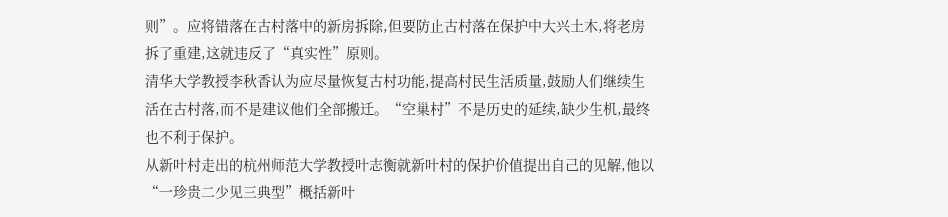则”。应将错落在古村落中的新房拆除,但要防止古村落在保护中大兴土木,将老房拆了重建,这就违反了“真实性”原则。
清华大学教授李秋香认为应尽量恢复古村功能,提高村民生活质量,鼓励人们继续生活在古村落,而不是建议他们全部搬迁。“空巢村”不是历史的延续,缺少生机,最终也不利于保护。
从新叶村走出的杭州师范大学教授叶志衡就新叶村的保护价值提出自己的见解,他以“一珍贵二少见三典型”概括新叶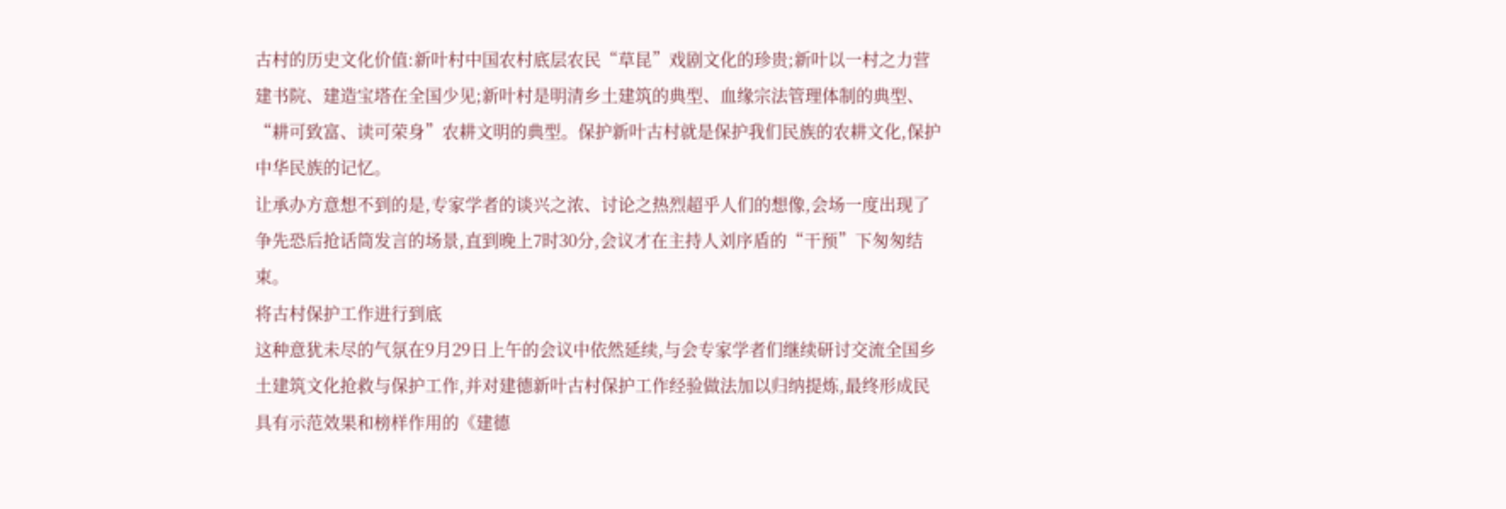古村的历史文化价值:新叶村中国农村底层农民“草昆”戏剧文化的珍贵;新叶以一村之力营建书院、建造宝塔在全国少见;新叶村是明清乡土建筑的典型、血缘宗法管理体制的典型、“耕可致富、读可荣身”农耕文明的典型。保护新叶古村就是保护我们民族的农耕文化,保护中华民族的记忆。
让承办方意想不到的是,专家学者的谈兴之浓、讨论之热烈超乎人们的想像,会场一度出现了争先恐后抢话筒发言的场景,直到晚上7时30分,会议才在主持人刘序盾的“干预”下匆匆结束。
将古村保护工作进行到底
这种意犹未尽的气氛在9月29日上午的会议中依然延续,与会专家学者们继续研讨交流全国乡土建筑文化抢救与保护工作,并对建德新叶古村保护工作经验做法加以归纳提炼,最终形成民具有示范效果和榜样作用的《建德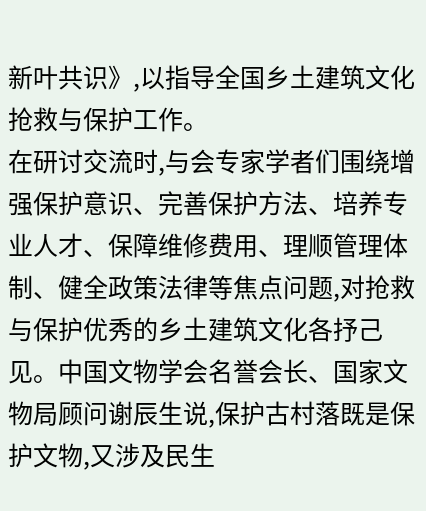新叶共识》,以指导全国乡土建筑文化抢救与保护工作。
在研讨交流时,与会专家学者们围绕增强保护意识、完善保护方法、培养专业人才、保障维修费用、理顺管理体制、健全政策法律等焦点问题,对抢救与保护优秀的乡土建筑文化各抒己见。中国文物学会名誉会长、国家文物局顾问谢辰生说,保护古村落既是保护文物,又涉及民生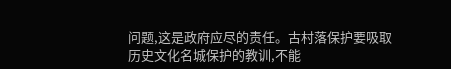问题,这是政府应尽的责任。古村落保护要吸取历史文化名城保护的教训,不能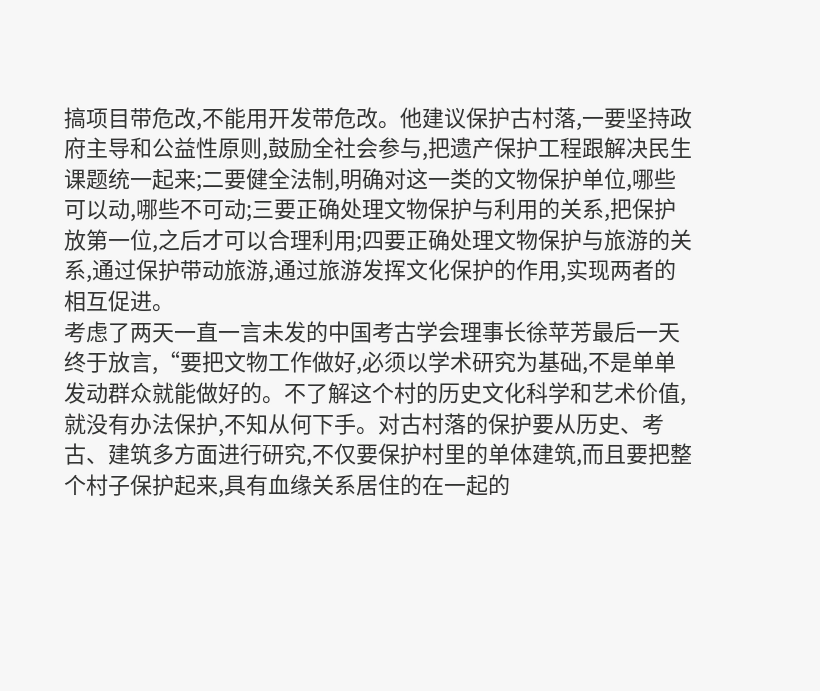搞项目带危改,不能用开发带危改。他建议保护古村落,一要坚持政府主导和公益性原则,鼓励全社会参与,把遗产保护工程跟解决民生课题统一起来;二要健全法制,明确对这一类的文物保护单位,哪些可以动,哪些不可动;三要正确处理文物保护与利用的关系,把保护放第一位,之后才可以合理利用;四要正确处理文物保护与旅游的关系,通过保护带动旅游,通过旅游发挥文化保护的作用,实现两者的相互促进。
考虑了两天一直一言未发的中国考古学会理事长徐苹芳最后一天终于放言,“要把文物工作做好,必须以学术研究为基础,不是单单发动群众就能做好的。不了解这个村的历史文化科学和艺术价值,就没有办法保护,不知从何下手。对古村落的保护要从历史、考古、建筑多方面进行研究,不仅要保护村里的单体建筑,而且要把整个村子保护起来,具有血缘关系居住的在一起的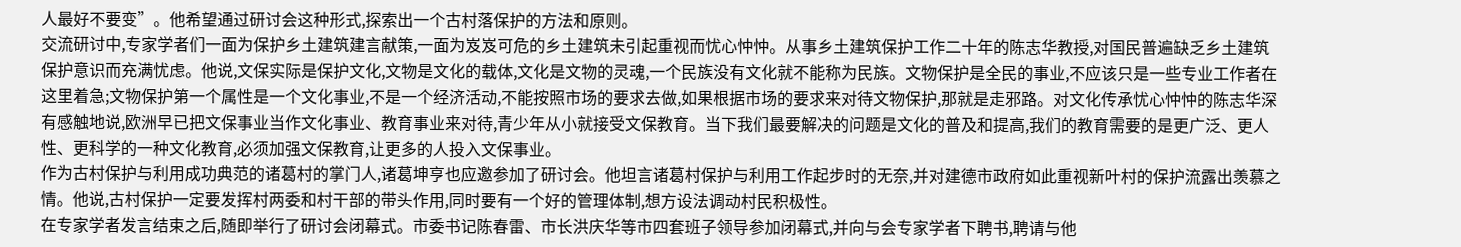人最好不要变”。他希望通过研讨会这种形式,探索出一个古村落保护的方法和原则。
交流研讨中,专家学者们一面为保护乡土建筑建言献策,一面为岌岌可危的乡土建筑未引起重视而忧心忡忡。从事乡土建筑保护工作二十年的陈志华教授,对国民普遍缺乏乡土建筑保护意识而充满忧虑。他说,文保实际是保护文化,文物是文化的载体,文化是文物的灵魂,一个民族没有文化就不能称为民族。文物保护是全民的事业,不应该只是一些专业工作者在这里着急;文物保护第一个属性是一个文化事业,不是一个经济活动,不能按照市场的要求去做,如果根据市场的要求来对待文物保护,那就是走邪路。对文化传承忧心忡忡的陈志华深有感触地说,欧洲早已把文保事业当作文化事业、教育事业来对待,青少年从小就接受文保教育。当下我们最要解决的问题是文化的普及和提高,我们的教育需要的是更广泛、更人性、更科学的一种文化教育,必须加强文保教育,让更多的人投入文保事业。
作为古村保护与利用成功典范的诸葛村的掌门人,诸葛坤亨也应邀参加了研讨会。他坦言诸葛村保护与利用工作起步时的无奈,并对建德市政府如此重视新叶村的保护流露出羡慕之情。他说,古村保护一定要发挥村两委和村干部的带头作用,同时要有一个好的管理体制,想方设法调动村民积极性。
在专家学者发言结束之后,随即举行了研讨会闭幕式。市委书记陈春雷、市长洪庆华等市四套班子领导参加闭幕式,并向与会专家学者下聘书,聘请与他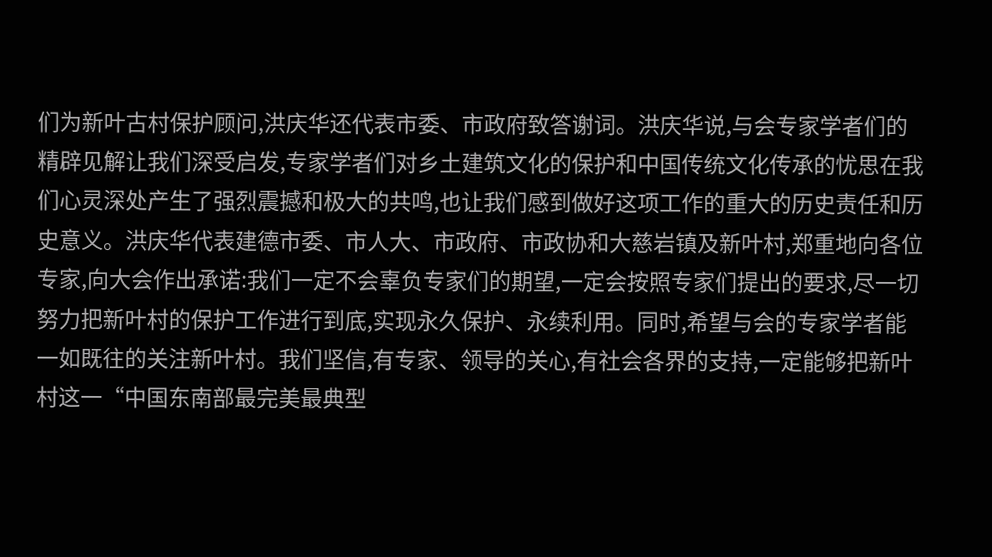们为新叶古村保护顾问,洪庆华还代表市委、市政府致答谢词。洪庆华说,与会专家学者们的精辟见解让我们深受启发,专家学者们对乡土建筑文化的保护和中国传统文化传承的忧思在我们心灵深处产生了强烈震撼和极大的共鸣,也让我们感到做好这项工作的重大的历史责任和历史意义。洪庆华代表建德市委、市人大、市政府、市政协和大慈岩镇及新叶村,郑重地向各位专家,向大会作出承诺:我们一定不会辜负专家们的期望,一定会按照专家们提出的要求,尽一切努力把新叶村的保护工作进行到底,实现永久保护、永续利用。同时,希望与会的专家学者能一如既往的关注新叶村。我们坚信,有专家、领导的关心,有社会各界的支持,一定能够把新叶村这一“中国东南部最完美最典型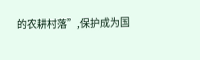的农耕村落”,保护成为国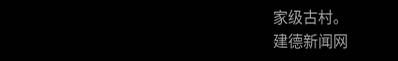家级古村。
建德新闻网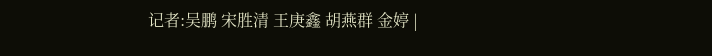记者:吴鹏 宋胜清 王庚鑫 胡燕群 金婷 |